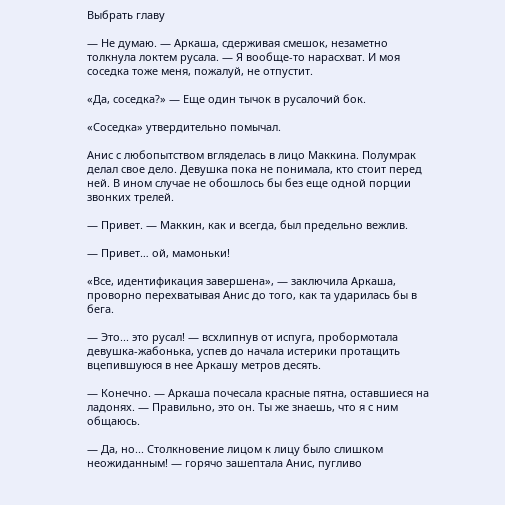Выбрать главу

— Не думаю. — Аркаша, сдерживая смешок, незаметно толкнула локтем русала. — Я вообще-то нарасхват. И моя соседка тоже меня, пожалуй, не отпустит.

«Да, соседка?» — Еще один тычок в русалочий бок.

«Соседка» утвердительно помычал.

Анис с любопытством вгляделась в лицо Маккина. Полумрак делал свое дело. Девушка пока не понимала, кто стоит перед ней. В ином случае не обошлось бы без еще одной порции звонких трелей.

— Привет. — Маккин, как и всегда, был предельно вежлив.

— Привет… ой, мамоньки!

«Все, идентификация завершена», — заключила Аркаша, проворно перехватывая Анис до того, как та ударилась бы в бега.

— Это... это русал! — всхлипнув от испуга, пробормотала девушка-жабонька, успев до начала истерики протащить вцепившуюся в нее Аркашу метров десять.

— Конечно. — Аркаша почесала красные пятна, оставшиеся на ладонях. — Правильно, это он. Ты же знаешь, что я с ним общаюсь.

— Да, но... Столкновение лицом к лицу было слишком неожиданным! — горячо зашептала Анис, пугливо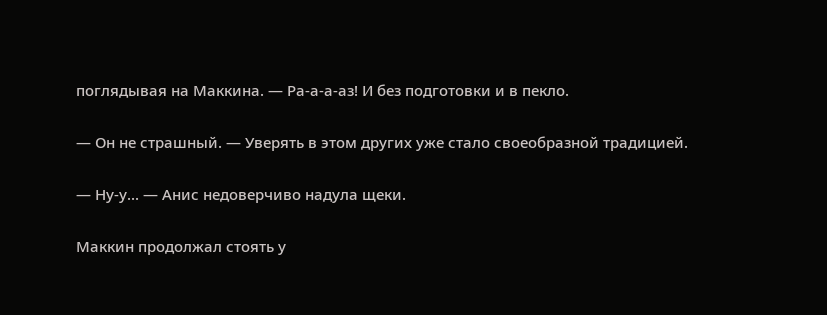поглядывая на Маккина. — Ра-а-а-аз! И без подготовки и в пекло.

— Он не страшный. — Уверять в этом других уже стало своеобразной традицией.

— Ну-у... — Анис недоверчиво надула щеки.

Маккин продолжал стоять у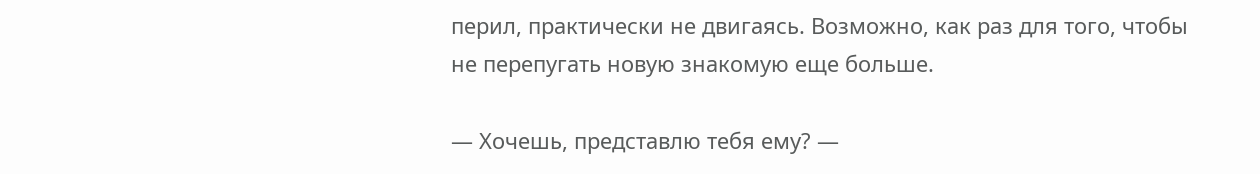перил, практически не двигаясь. Возможно, как раз для того, чтобы не перепугать новую знакомую еще больше.

— Хочешь, представлю тебя ему? —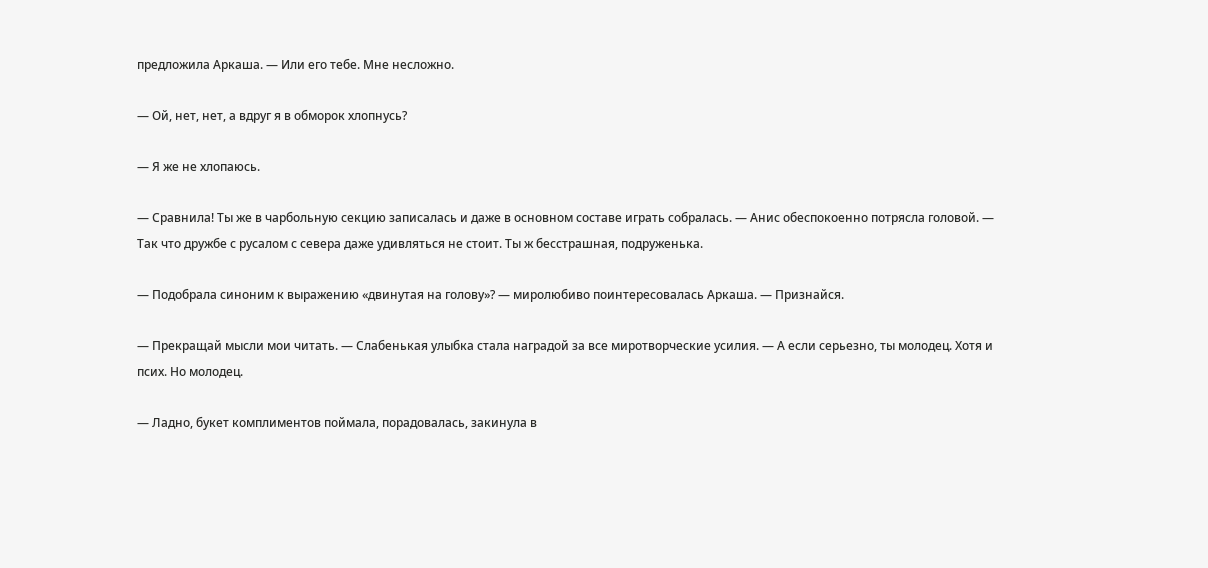предложила Аркаша. — Или его тебе. Мне несложно.

— Ой, нет, нет, а вдруг я в обморок хлопнусь?

— Я же не хлопаюсь.

— Сравнила! Ты же в чарбольную секцию записалась и даже в основном составе играть собралась. — Анис обеспокоенно потрясла головой. — Так что дружбе с русалом с севера даже удивляться не стоит. Ты ж бесстрашная, подруженька.

— Подобрала синоним к выражению «двинутая на голову»? — миролюбиво поинтересовалась Аркаша. — Признайся.

— Прекращай мысли мои читать. — Слабенькая улыбка стала наградой за все миротворческие усилия. — А если серьезно, ты молодец. Хотя и псих. Но молодец.

— Ладно, букет комплиментов поймала, порадовалась, закинула в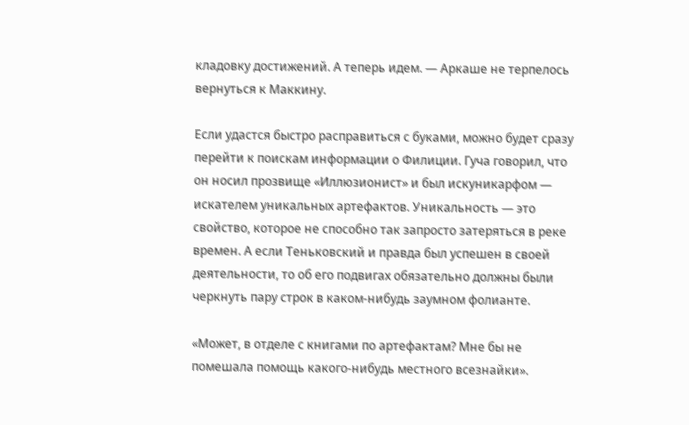кладовку достижений. А теперь идем. — Аркаше не терпелось вернуться к Маккину.

Если удастся быстро расправиться с буками, можно будет сразу перейти к поискам информации о Филиции. Гуча говорил, что он носил прозвище «Иллюзионист» и был искуникарфом — искателем уникальных артефактов. Уникальность — это свойство, которое не способно так запросто затеряться в реке времен. А если Теньковский и правда был успешен в своей деятельности, то об его подвигах обязательно должны были черкнуть пару строк в каком-нибудь заумном фолианте.

«Может, в отделе с книгами по артефактам? Мне бы не помешала помощь какого-нибудь местного всезнайки».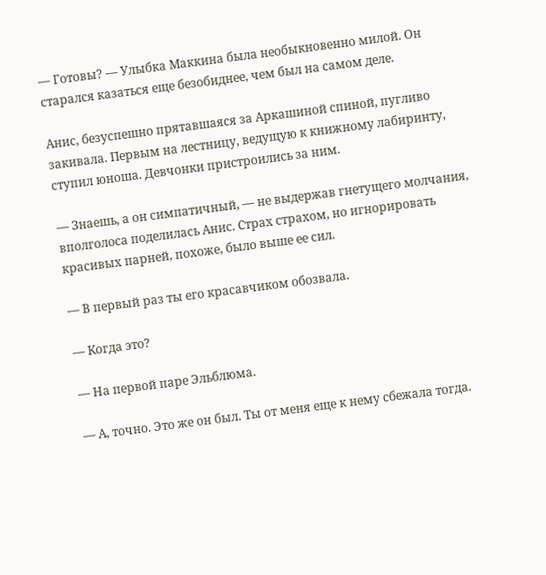— Готовы? — Улыбка Маккина была необыкновенно милой. Он старался казаться еще безобиднее, чем был на самом деле.

Анис, безуспешно прятавшаяся за Аркашиной спиной, пугливо закивала. Первым на лестницу, ведущую к книжному лабиринту, ступил юноша. Девчонки пристроились за ним.

— Знаешь, а он симпатичный, — не выдержав гнетущего молчания, вполголоса поделилась Анис. Страх страхом, но игнорировать красивых парней, похоже, было выше ее сил.

— В первый раз ты его красавчиком обозвала.

— Когда это?

— На первой паре Эльблюма.

— А, точно. Это же он был. Ты от меня еще к нему сбежала тогда.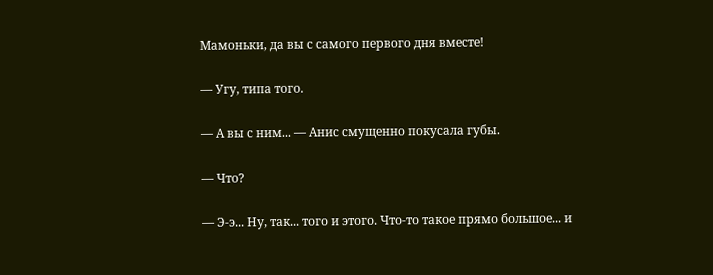Мамоньки, да вы с самого первого дня вместе!

— Угу, типа того.

— А вы с ним... — Анис смущенно покусала губы.

— Что?

— Э-э... Ну, так... того и этого. Что-то такое прямо большое... и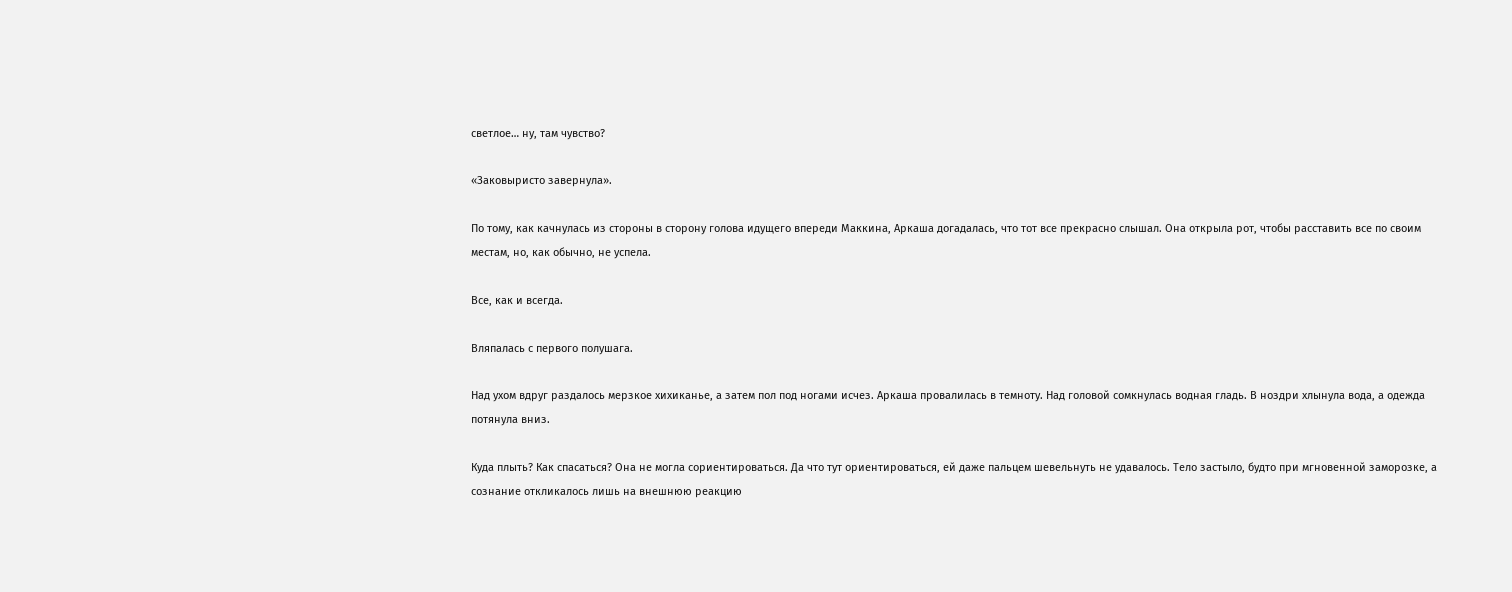светлое… ну, там чувство?

«Заковыристо завернула».

По тому, как качнулась из стороны в сторону голова идущего впереди Маккина, Аркаша догадалась, что тот все прекрасно слышал. Она открыла рот, чтобы расставить все по своим местам, но, как обычно, не успела.

Все, как и всегда.

Вляпалась с первого полушага.

Над ухом вдруг раздалось мерзкое хихиканье, а затем пол под ногами исчез. Аркаша провалилась в темноту. Над головой сомкнулась водная гладь. В ноздри хлынула вода, а одежда потянула вниз.

Куда плыть? Как спасаться? Она не могла сориентироваться. Да что тут ориентироваться, ей даже пальцем шевельнуть не удавалось. Тело застыло, будто при мгновенной заморозке, а сознание откликалось лишь на внешнюю реакцию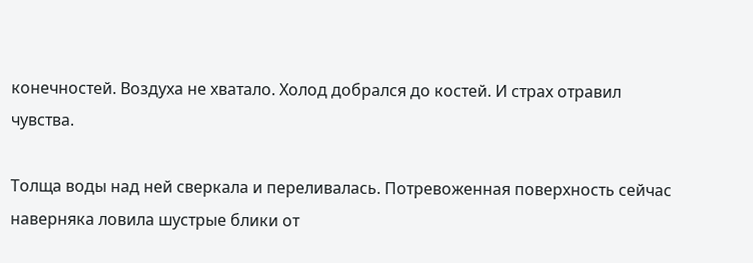конечностей. Воздуха не хватало. Холод добрался до костей. И страх отравил чувства.

Толща воды над ней сверкала и переливалась. Потревоженная поверхность сейчас наверняка ловила шустрые блики от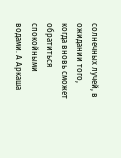солнечных лучей, в ожидании того, когда вновь сможет обратиться спокойными водами. А Аркаша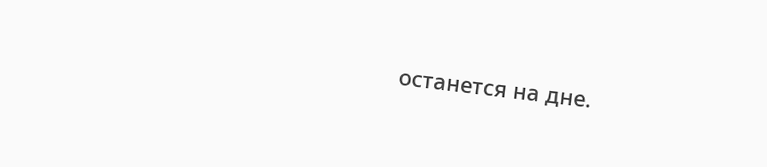останется на дне.